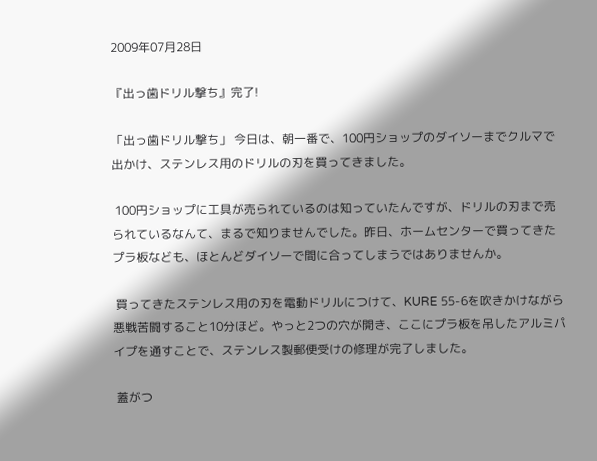2009年07月28日

『出っ歯ドリル撃ち』完了!

「出っ歯ドリル撃ち」 今日は、朝一番で、100円ショップのダイソーまでクルマで出かけ、ステンレス用のドリルの刃を買ってきました。

 100円ショップに工具が売られているのは知っていたんですが、ドリルの刃まで売られているなんて、まるで知りませんでした。昨日、ホームセンターで買ってきたプラ板なども、ほとんどダイソーで間に合ってしまうではありませんか。

 買ってきたステンレス用の刃を電動ドリルにつけて、KURE 55-6を吹きかけながら悪戦苦闘すること10分ほど。やっと2つの穴が開き、ここにプラ板を吊したアルミパイプを通すことで、ステンレス製郵便受けの修理が完了しました。

 蓋がつ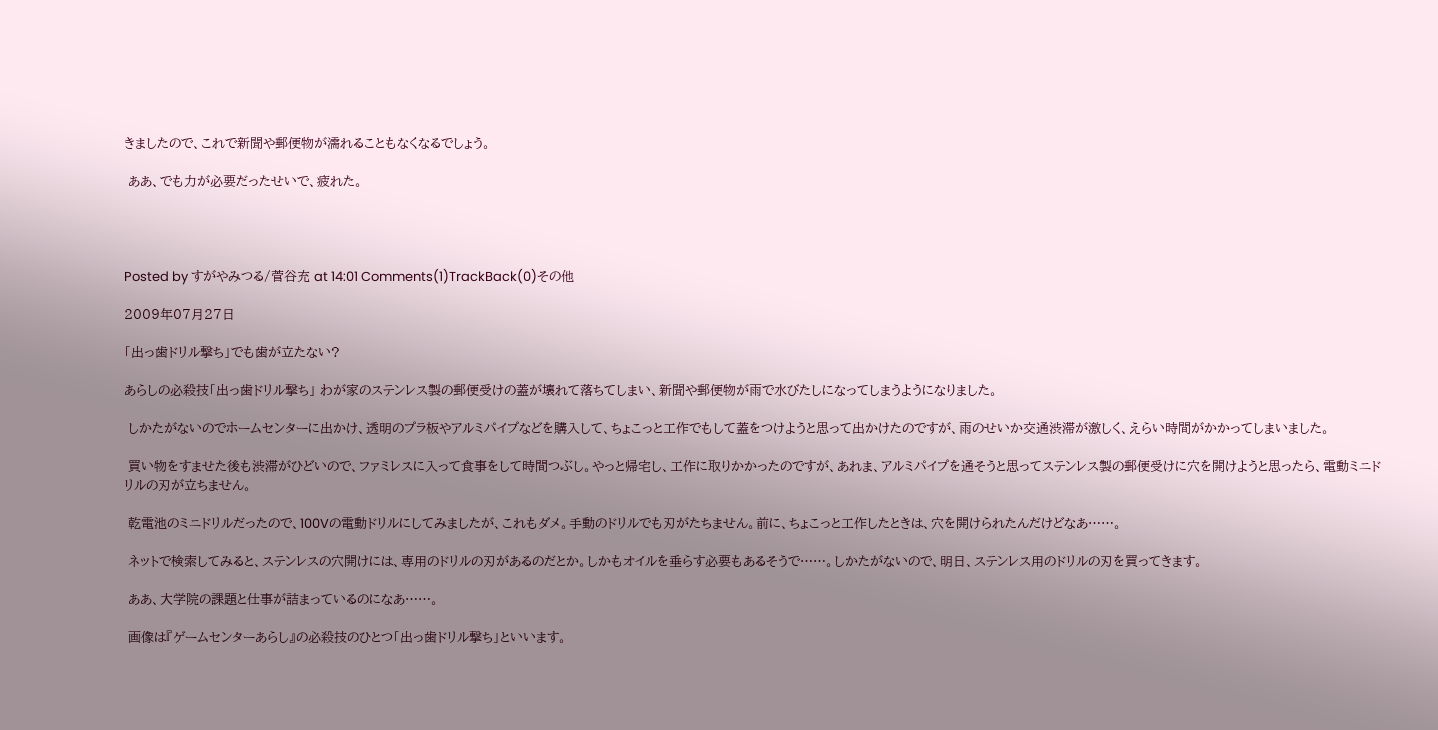きましたので、これで新聞や郵便物が濡れることもなくなるでしょう。

 ああ、でも力が必要だったせいで、疲れた。




Posted by すがやみつる/菅谷充 at 14:01 Comments(1)TrackBack(0)その他

2009年07月27日

「出っ歯ドリル撃ち」でも歯が立たない?

あらしの必殺技「出っ歯ドリル撃ち」 わが家のステンレス製の郵便受けの蓋が壊れて落ちてしまい、新聞や郵便物が雨で水びたしになってしまうようになりました。

 しかたがないのでホームセンターに出かけ、透明のプラ板やアルミパイプなどを購入して、ちょこっと工作でもして蓋をつけようと思って出かけたのですが、雨のせいか交通渋滞が激しく、えらい時間がかかってしまいました。

 買い物をすませた後も渋滞がひどいので、ファミレスに入って食事をして時間つぶし。やっと帰宅し、工作に取りかかったのですが、あれま、アルミパイプを通そうと思ってステンレス製の郵便受けに穴を開けようと思ったら、電動ミニドリルの刃が立ちません。

 乾電池のミニドリルだったので、100Vの電動ドリルにしてみましたが、これもダメ。手動のドリルでも刃がたちません。前に、ちょこっと工作したときは、穴を開けられたんだけどなあ……。

 ネットで検索してみると、ステンレスの穴開けには、専用のドリルの刃があるのだとか。しかもオイルを垂らす必要もあるそうで……。しかたがないので、明日、ステンレス用のドリルの刃を買ってきます。

 ああ、大学院の課題と仕事が詰まっているのになあ……。

 画像は『ゲームセンターあらし』の必殺技のひとつ「出っ歯ドリル撃ち」といいます。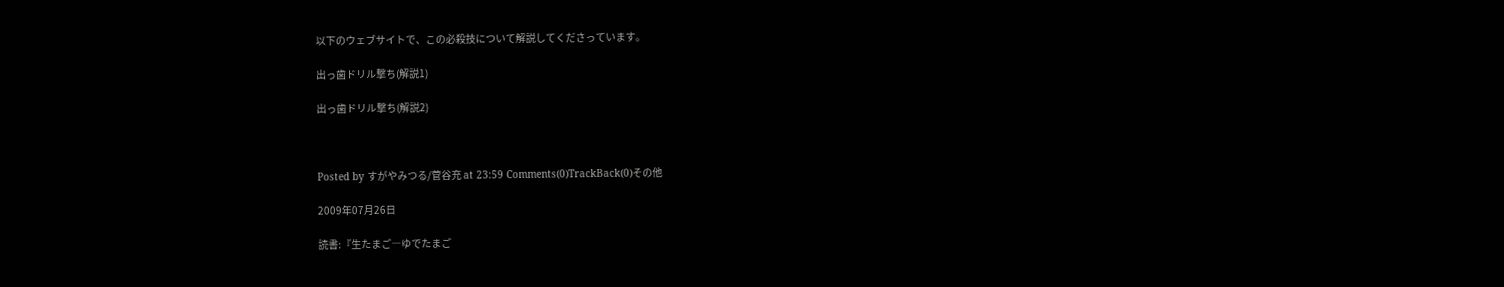以下のウェブサイトで、この必殺技について解説してくださっています。

出っ歯ドリル撃ち(解説1)

出っ歯ドリル撃ち(解説2)



Posted by すがやみつる/菅谷充 at 23:59 Comments(0)TrackBack(0)その他

2009年07月26日

読書:『生たまご―ゆでたまご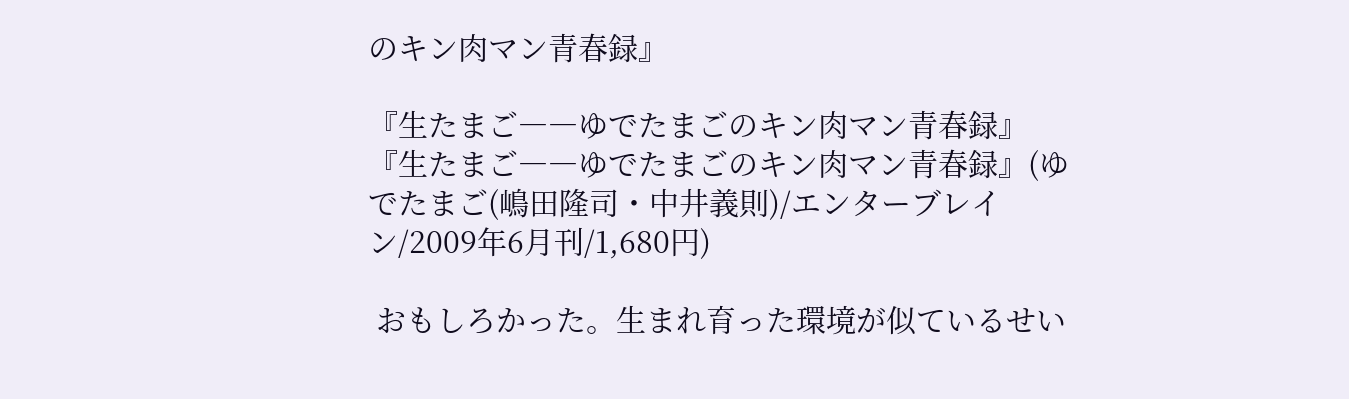のキン肉マン青春録』

『生たまご――ゆでたまごのキン肉マン青春録』『生たまご――ゆでたまごのキン肉マン青春録』(ゆでたまご(嶋田隆司・中井義則)/エンターブレイン/2009年6月刊/1,680円)

 おもしろかった。生まれ育った環境が似ているせい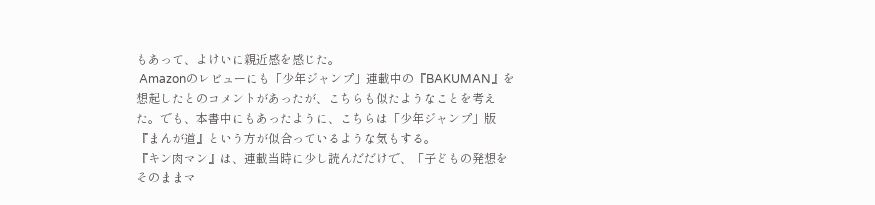もあって、よけいに親近感を感じた。
 Amazonのレビューにも「少年ジャンプ」連載中の『BAKUMAN』を想起したとのコメントがあったが、こちらも似たようなことを考えた。でも、本書中にもあったように、こちらは「少年ジャンプ」版『まんが道』という方が似合っているような気もする。
『キン肉マン』は、連載当時に少し読んだだけで、「子どもの発想をそのままマ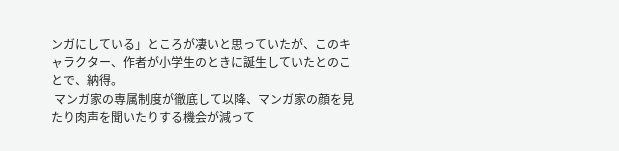ンガにしている」ところが凄いと思っていたが、このキャラクター、作者が小学生のときに誕生していたとのことで、納得。
 マンガ家の専属制度が徹底して以降、マンガ家の顔を見たり肉声を聞いたりする機会が減って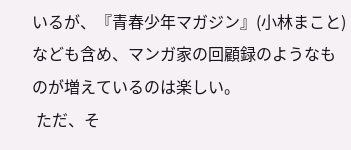いるが、『青春少年マガジン』(小林まこと)なども含め、マンガ家の回顧録のようなものが増えているのは楽しい。
 ただ、そ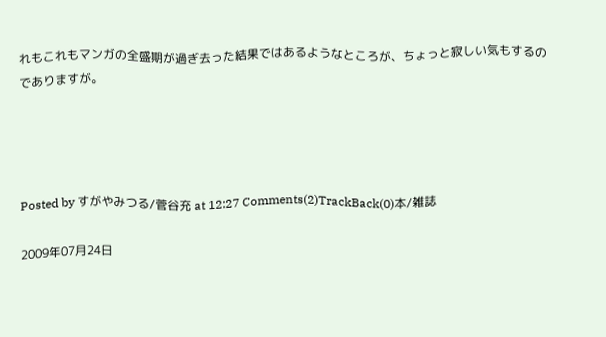れもこれもマンガの全盛期が過ぎ去った結果ではあるようなところが、ちょっと寂しい気もするのでありますが。




Posted by すがやみつる/菅谷充 at 12:27 Comments(2)TrackBack(0)本/雑誌

2009年07月24日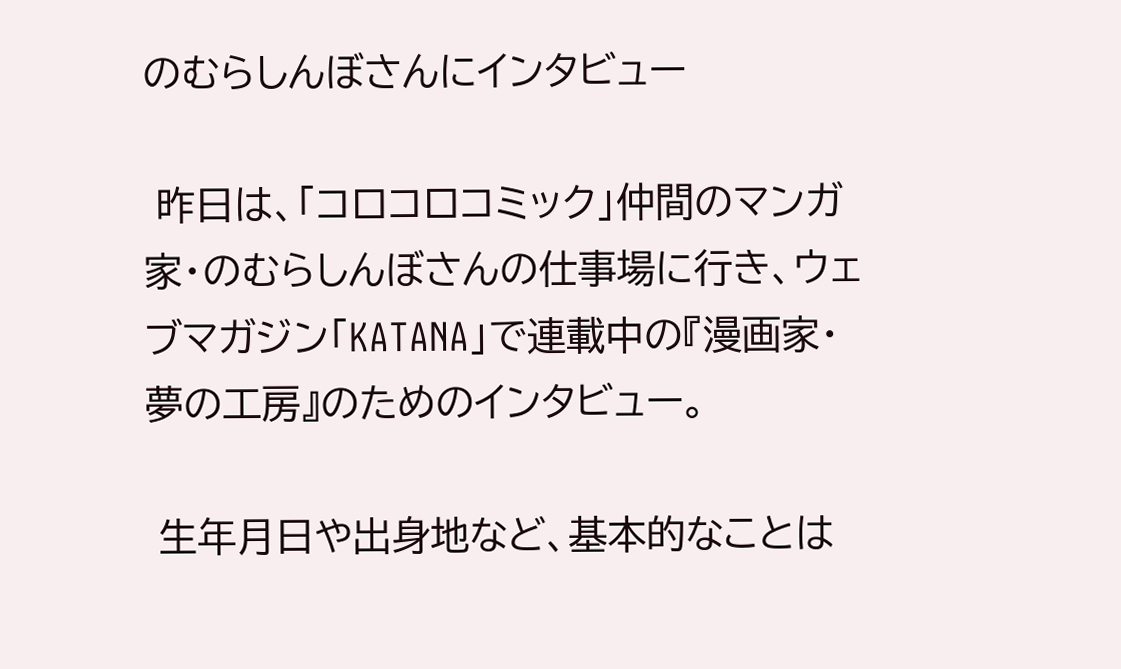のむらしんぼさんにインタビュー

 昨日は、「コロコロコミック」仲間のマンガ家・のむらしんぼさんの仕事場に行き、ウェブマガジン「KATANA」で連載中の『漫画家・夢の工房』のためのインタビュー。

 生年月日や出身地など、基本的なことは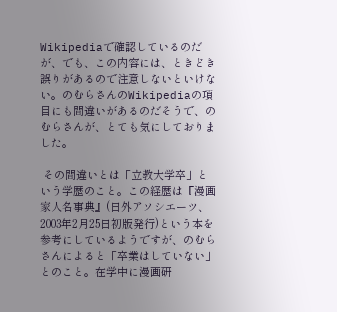Wikipediaで確認しているのだが、でも、この内容には、ときどき誤りがあるので注意しないといけない。のむらさんのWikipediaの項目にも間違いがあるのだそうで、のむらさんが、とても気にしておりました。

 その間違いとは「立教大学卒」という学歴のこと。この経歴は『漫画家人名事典』(日外アソシエーツ、2003年2月25日初版発行)という本を参考にしているようですが、のむらさんによると「卒業はしていない」とのこと。在学中に漫画研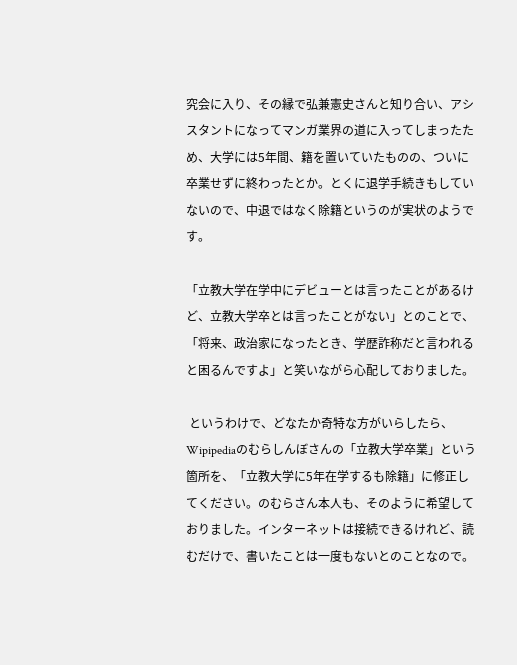究会に入り、その縁で弘兼憲史さんと知り合い、アシスタントになってマンガ業界の道に入ってしまったため、大学には5年間、籍を置いていたものの、ついに卒業せずに終わったとか。とくに退学手続きもしていないので、中退ではなく除籍というのが実状のようです。

「立教大学在学中にデビューとは言ったことがあるけど、立教大学卒とは言ったことがない」とのことで、「将来、政治家になったとき、学歴詐称だと言われると困るんですよ」と笑いながら心配しておりました。

 というわけで、どなたか奇特な方がいらしたら、Wipipediaのむらしんぼさんの「立教大学卒業」という箇所を、「立教大学に5年在学するも除籍」に修正してください。のむらさん本人も、そのように希望しておりました。インターネットは接続できるけれど、読むだけで、書いたことは一度もないとのことなので。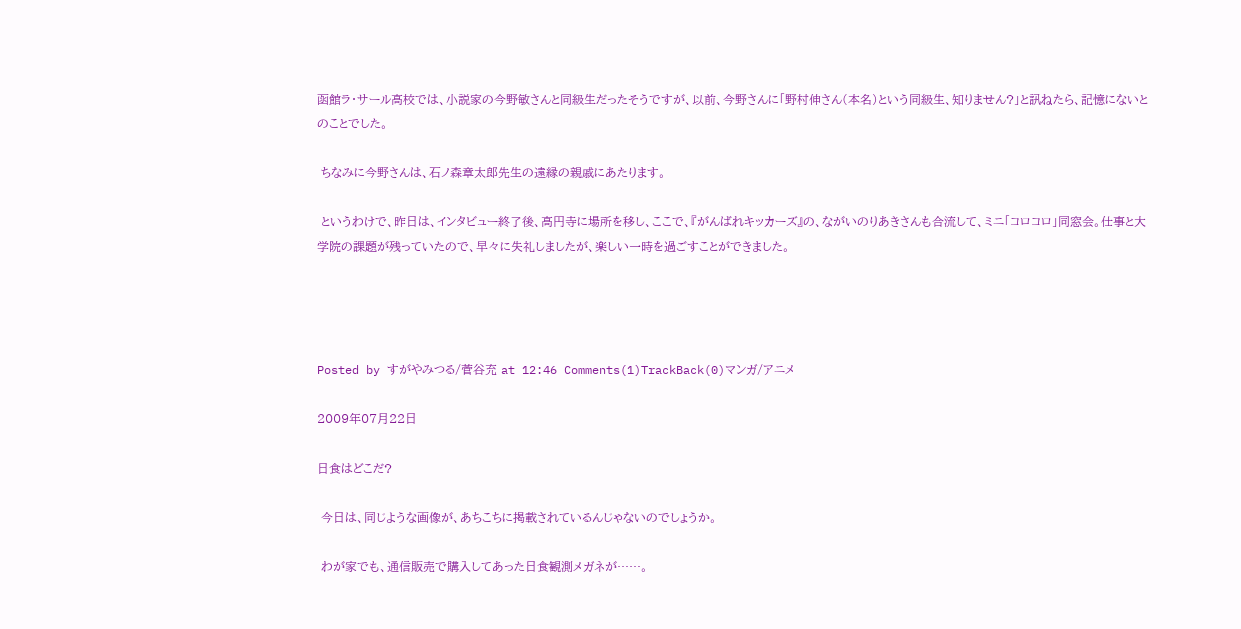函館ラ・サール高校では、小説家の今野敏さんと同級生だったそうですが、以前、今野さんに「野村伸さん(本名)という同級生、知りません?」と訊ねたら、記憶にないとのことでした。

 ちなみに今野さんは、石ノ森章太郎先生の遠縁の親戚にあたります。

 というわけで、昨日は、インタビュー終了後、高円寺に場所を移し、ここで、『がんばれキッカーズ』の、ながいのりあきさんも合流して、ミニ「コロコロ」同窓会。仕事と大学院の課題が残っていたので、早々に失礼しましたが、楽しい一時を過ごすことができました。




Posted by すがやみつる/菅谷充 at 12:46 Comments(1)TrackBack(0)マンガ/アニメ

2009年07月22日

日食はどこだ?

 今日は、同じような画像が、あちこちに掲載されているんじゃないのでしょうか。

 わが家でも、通信販売で購入してあった日食観測メガネが……。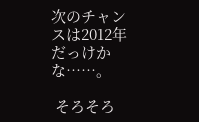次のチャンスは2012年だっけかな……。

 そろそろ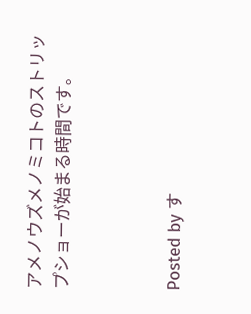アメノウズメノミコトのストリップショーが始まる時間です。



Posted by す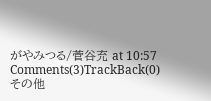がやみつる/菅谷充 at 10:57 Comments(3)TrackBack(0)その他